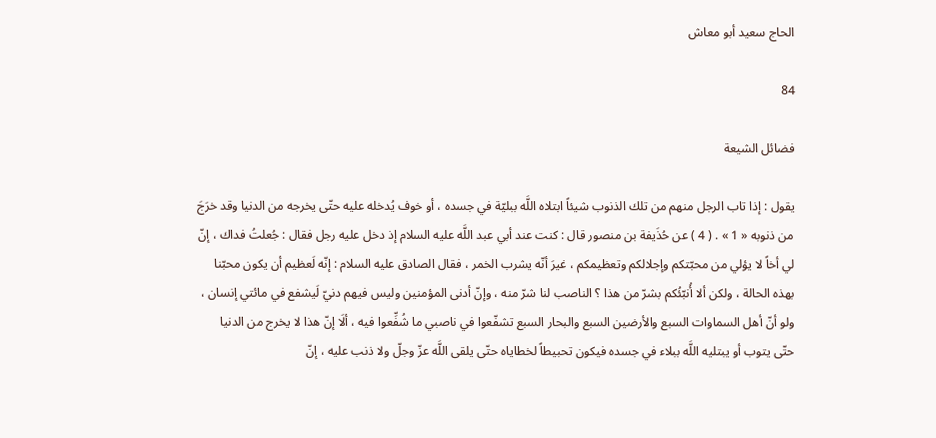الحاج سعيد أبو معاش

84

فضائل الشيعة

يقول : إذا تاب الرجل منهم من تلك الذنوب شيئاً ابتلاه اللَّه ببليّة في جسده ، أو خوف يُدخله عليه حتّى يخرجه من الدنيا وقد خرَجَ من ذنوبه « 1 » . ( 4 ) عن حُذَيفة بن منصور قال : كنت عند أبي عبد اللَّه عليه السلام إذ دخل عليه رجل فقال : جُعلتُ فداك ، إنّ لي أخاً لا يؤلي من محبّتكم وإجلالكم وتعظيمكم ، غيرَ أنّه يشرب الخمر ، فقال الصادق عليه السلام : إنّه لَعظيم أن يكون محبّنا بهذه الحالة ، ولكن ألا أُنبّئُكم بشرّ من هذا ؟ الناصب لنا شرّ منه ، وإنّ أدنى المؤمنين وليس فيهم دنيّ لَيشفع في مائتي إنسان ، ولو أنّ أهل السماوات السبع والأرضين السبع والبحار السبع تشفّعوا في ناصبي ما شُفِّعوا فيه ، ألَا إنّ هذا لا يخرج من الدنيا حتّى يتوب أو يبتليه اللَّه ببلاء في جسده فيكون تحبيطاً لخطاياه حتّى يلقى اللَّه عزّ وجلّ ولا ذنب عليه ، إنّ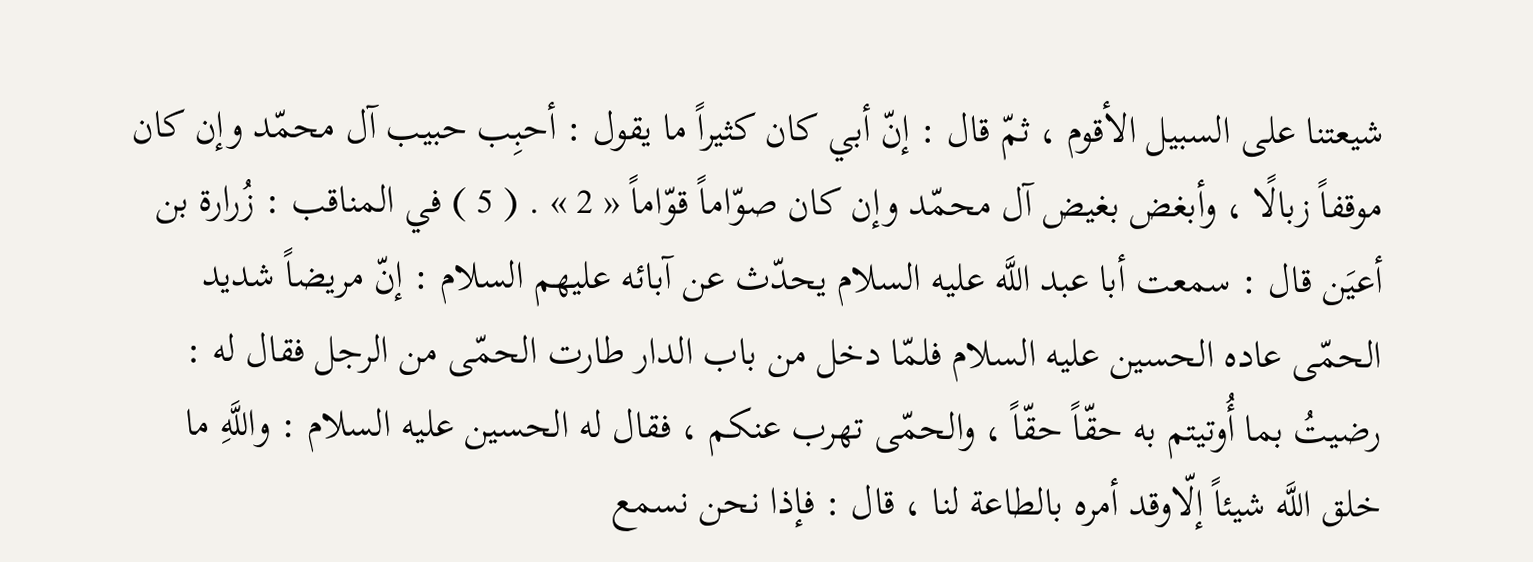شيعتنا على السبيل الأقوم ، ثمّ قال : إنّ أبي كان كثيراً ما يقول : أحبِب حبيب آل محمّد وإن كان موقفاً زبالًا ، وأبغض بغيض آل محمّد وإن كان صوّاماً قوّاماً « 2 » . ( 5 ) في المناقب : زُرارة بن أعيَن قال : سمعت أبا عبد اللَّه عليه السلام يحدّث عن آبائه عليهم السلام : إنّ مريضاً شديد الحمّى عاده الحسين عليه السلام فلمّا دخل من باب الدار طارت الحمّى من الرجل فقال له : رضيتُ بما أُوتيتم به حقّاً حقّاً ، والحمّى تهرب عنكم ، فقال له الحسين عليه السلام : واللَّهِ ما خلق اللَّه شيئاً إلّاوقد أمره بالطاعة لنا ، قال : فإذا نحن نسمع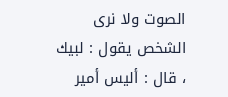الصوت ولا نرى الشخص يقول : لبيك ، قال : أليس أمير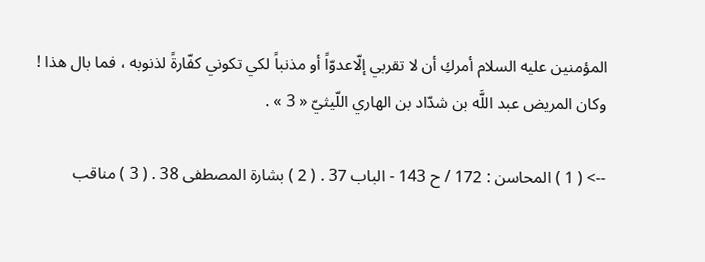المؤمنين عليه السلام أمركِ أن لا تقربي إلّاعدوّاً أو مذنباً لكي تكوني كفّارةً لذنوبه ، فما بال هذا ! وكان المريض عبد اللَّه بن شدّاد بن الهاري اللّيثيّ « 3 » .

--> ( 1 ) المحاسن : 172 / ح 143 - الباب 37 . ( 2 ) بشارة المصطفى 38 . ( 3 ) مناقب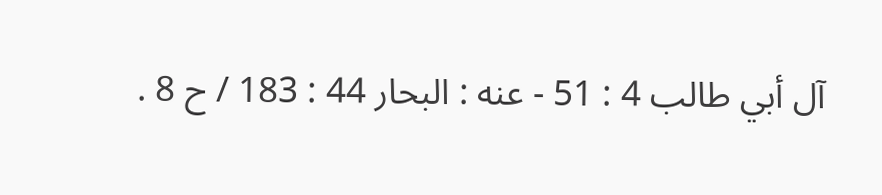آل أبي طالب 4 : 51 - عنه : البحار 44 : 183 / ح 8 .